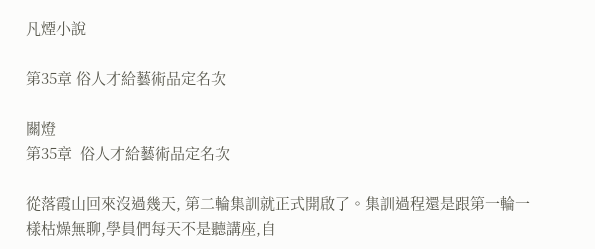凡煙小說

第35章 俗人才給藝術品定名次

關燈
第35章  俗人才給藝術品定名次

從落霞山回來沒過幾天, 第二輪集訓就正式開啟了。集訓過程還是跟第一輪一樣枯燥無聊,學員們每天不是聽講座,自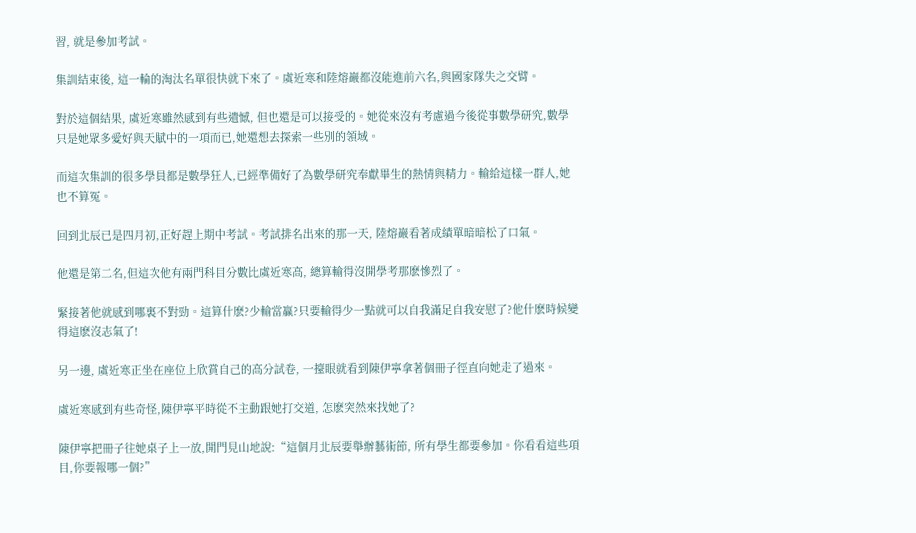習, 就是參加考試。

集訓結束後, 這一輪的淘汰名單很快就下來了。虞近寒和陸熔巖都沒能進前六名,與國家隊失之交臂。

對於這個結果, 虞近寒雖然感到有些遺憾, 但也還是可以接受的。她從來沒有考慮過今後從事數學研究,數學只是她眾多愛好與天賦中的一項而已,她還想去探索一些別的領域。

而這次集訓的很多學員都是數學狂人,已經準備好了為數學研究奉獻畢生的熱情與精力。輸給這樣一群人,她也不算冤。

回到北辰已是四月初,正好趕上期中考試。考試排名出來的那一天, 陸熔巖看著成績單暗暗松了口氣。

他還是第二名,但這次他有兩門科目分數比虞近寒高, 總算輸得沒開學考那麽慘烈了。

緊接著他就感到哪裏不對勁。這算什麽?少輸當贏?只要輸得少一點就可以自我滿足自我安慰了?他什麽時候變得這麽沒志氣了!

另一邊, 虞近寒正坐在座位上欣賞自己的高分試卷, 一擡眼就看到陳伊寧拿著個冊子徑直向她走了過來。

虞近寒感到有些奇怪,陳伊寧平時從不主動跟她打交道, 怎麽突然來找她了?

陳伊寧把冊子往她桌子上一放,開門見山地說:“這個月北辰要舉辦藝術節, 所有學生都要參加。你看看這些項目,你要報哪一個?”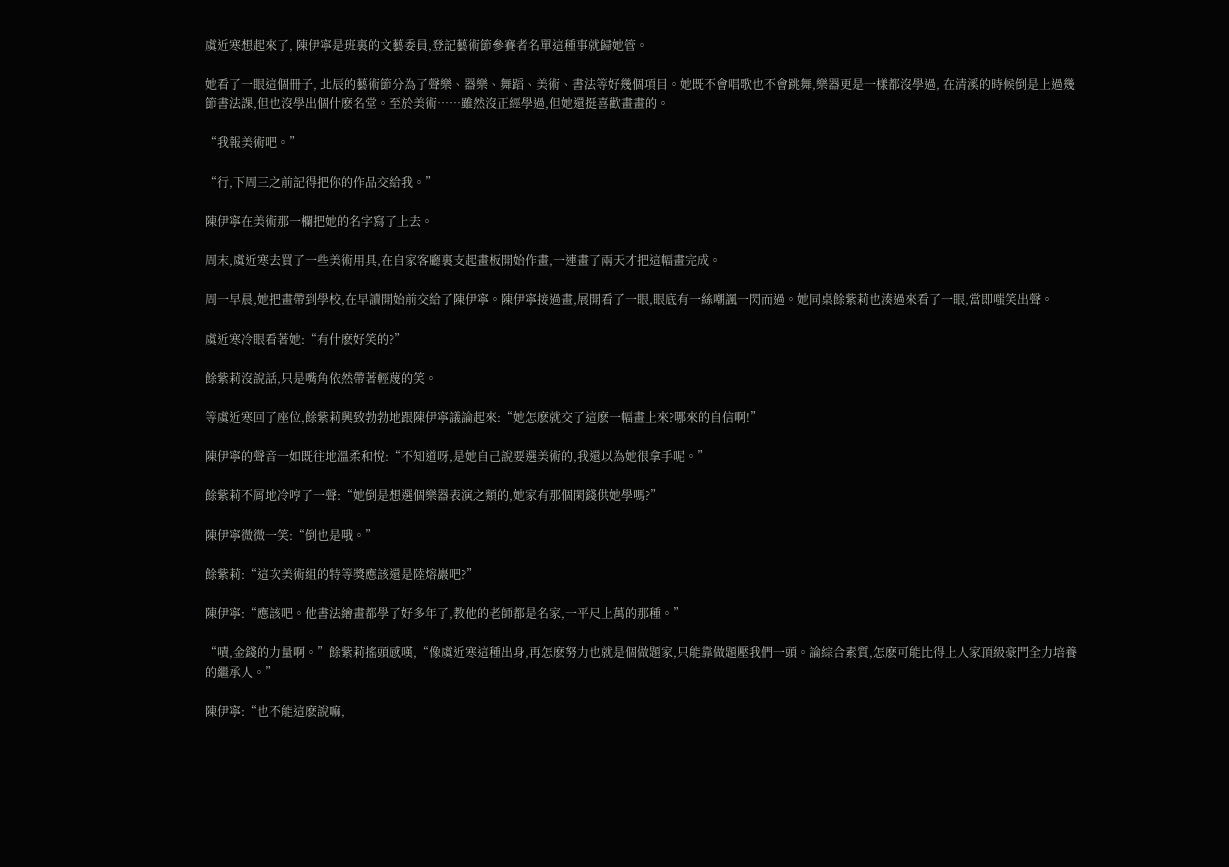虞近寒想起來了, 陳伊寧是班裏的文藝委員,登記藝術節參賽者名單這種事就歸她管。

她看了一眼這個冊子, 北辰的藝術節分為了聲樂、器樂、舞蹈、美術、書法等好幾個項目。她既不會唱歌也不會跳舞,樂器更是一樣都沒學過, 在清溪的時候倒是上過幾節書法課,但也沒學出個什麽名堂。至於美術……雖然沒正經學過,但她還挺喜歡畫畫的。

“我報美術吧。”

“行,下周三之前記得把你的作品交給我。”

陳伊寧在美術那一欄把她的名字寫了上去。

周末,虞近寒去買了一些美術用具,在自家客廳裏支起畫板開始作畫,一連畫了兩天才把這幅畫完成。

周一早晨,她把畫帶到學校,在早讀開始前交給了陳伊寧。陳伊寧接過畫,展開看了一眼,眼底有一絲嘲諷一閃而過。她同桌餘紫莉也湊過來看了一眼,當即嗤笑出聲。

虞近寒冷眼看著她:“有什麽好笑的?”

餘紫莉沒說話,只是嘴角依然帶著輕蔑的笑。

等虞近寒回了座位,餘紫莉興致勃勃地跟陳伊寧議論起來:“她怎麽就交了這麽一幅畫上來?哪來的自信啊!”

陳伊寧的聲音一如既往地溫柔和悅:“不知道呀,是她自己說要選美術的,我還以為她很拿手呢。”

餘紫莉不屑地冷哼了一聲:“她倒是想選個樂器表演之類的,她家有那個閑錢供她學嗎?”

陳伊寧微微一笑:“倒也是哦。”

餘紫莉:“這次美術組的特等獎應該還是陸熔巖吧?”

陳伊寧:“應該吧。他書法繪畫都學了好多年了,教他的老師都是名家,一平尺上萬的那種。”

“嘖,金錢的力量啊。”餘紫莉搖頭感嘆,“像虞近寒這種出身,再怎麽努力也就是個做題家,只能靠做題壓我們一頭。論綜合素質,怎麽可能比得上人家頂級豪門全力培養的繼承人。”

陳伊寧:“也不能這麽說嘛,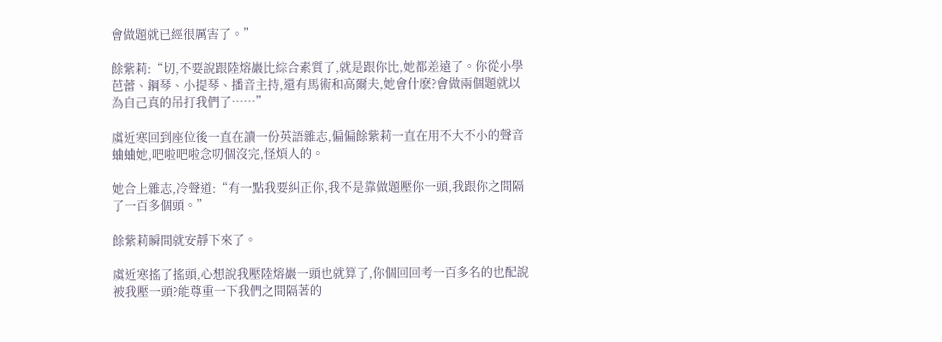會做題就已經很厲害了。”

餘紫莉:“切,不要說跟陸熔巖比綜合素質了,就是跟你比,她都差遠了。你從小學芭蕾、鋼琴、小提琴、播音主持,還有馬術和高爾夫,她會什麽?會做兩個題就以為自己真的吊打我們了……”

虞近寒回到座位後一直在讀一份英語雜志,偏偏餘紫莉一直在用不大不小的聲音蛐蛐她,吧啦吧啦念叨個沒完,怪煩人的。

她合上雜志,冷聲道:“有一點我要糾正你,我不是靠做題壓你一頭,我跟你之間隔了一百多個頭。”

餘紫莉瞬間就安靜下來了。

虞近寒搖了搖頭,心想說我壓陸熔巖一頭也就算了,你個回回考一百多名的也配說被我壓一頭?能尊重一下我們之間隔著的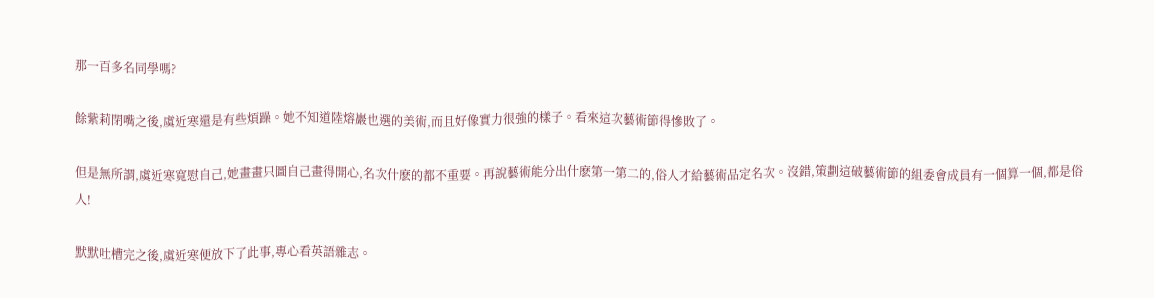那一百多名同學嗎?

餘紫莉閉嘴之後,虞近寒還是有些煩躁。她不知道陸熔巖也選的美術,而且好像實力很強的樣子。看來這次藝術節得慘敗了。

但是無所謂,虞近寒寬慰自己,她畫畫只圖自己畫得開心,名次什麽的都不重要。再說藝術能分出什麽第一第二的,俗人才給藝術品定名次。沒錯,策劃這破藝術節的組委會成員有一個算一個,都是俗人!

默默吐槽完之後,虞近寒便放下了此事,專心看英語雜志。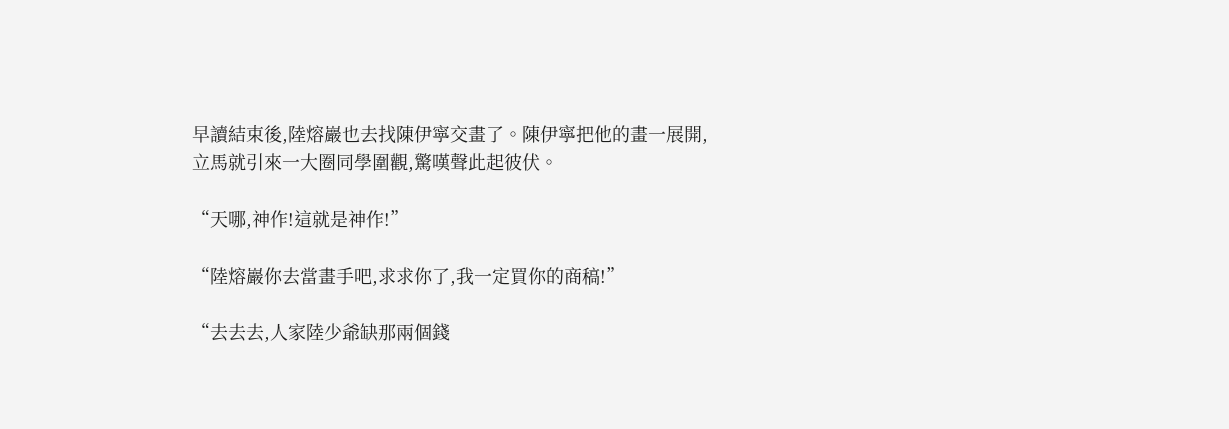早讀結束後,陸熔巖也去找陳伊寧交畫了。陳伊寧把他的畫一展開,立馬就引來一大圈同學圍觀,驚嘆聲此起彼伏。

“天哪,神作!這就是神作!”

“陸熔巖你去當畫手吧,求求你了,我一定買你的商稿!”

“去去去,人家陸少爺缺那兩個錢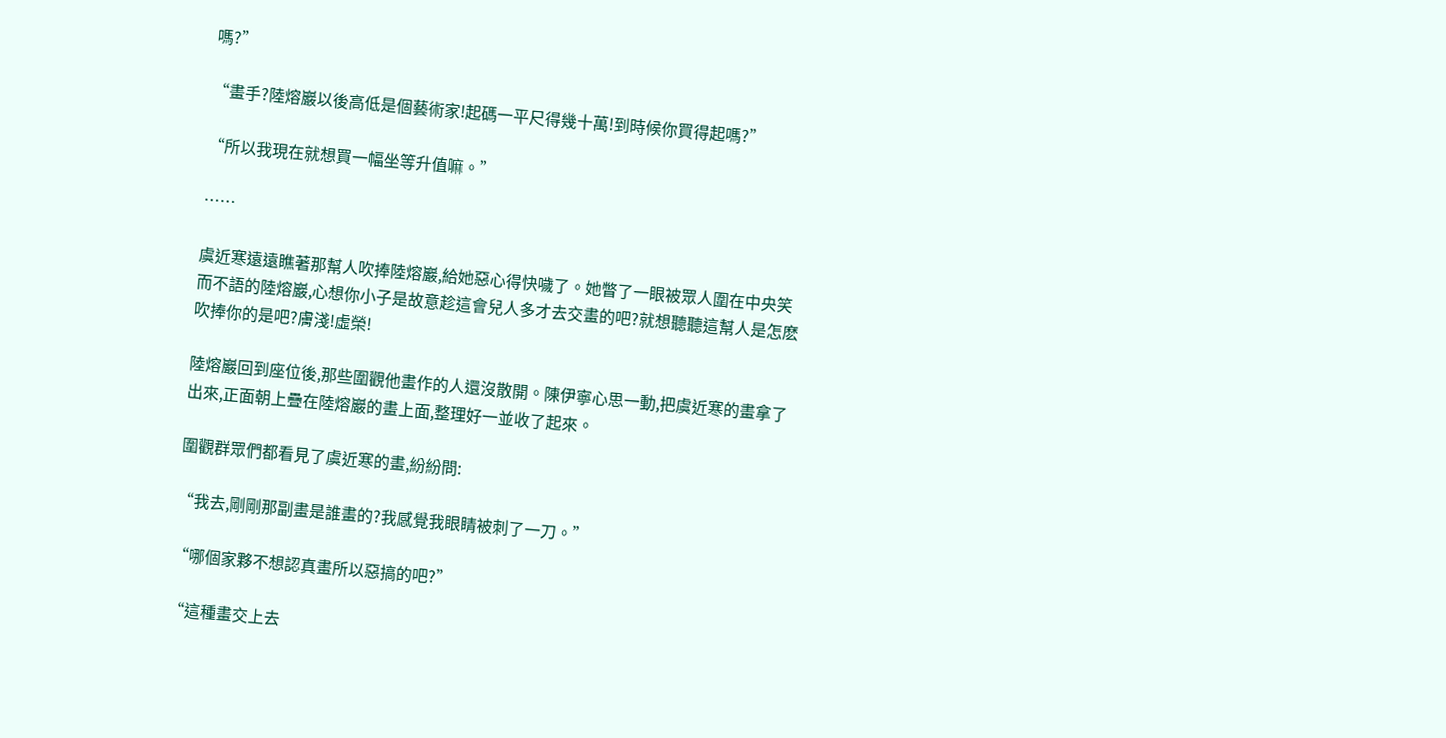嗎?”

“畫手?陸熔巖以後高低是個藝術家!起碼一平尺得幾十萬!到時候你買得起嗎?”

“所以我現在就想買一幅坐等升值嘛。”

……

虞近寒遠遠瞧著那幫人吹捧陸熔巖,給她惡心得快噦了。她瞥了一眼被眾人圍在中央笑而不語的陸熔巖,心想你小子是故意趁這會兒人多才去交畫的吧?就想聽聽這幫人是怎麽吹捧你的是吧?膚淺!虛榮!

陸熔巖回到座位後,那些圍觀他畫作的人還沒散開。陳伊寧心思一動,把虞近寒的畫拿了出來,正面朝上疊在陸熔巖的畫上面,整理好一並收了起來。

圍觀群眾們都看見了虞近寒的畫,紛紛問:

“我去,剛剛那副畫是誰畫的?我感覺我眼睛被刺了一刀。”

“哪個家夥不想認真畫所以惡搞的吧?”

“這種畫交上去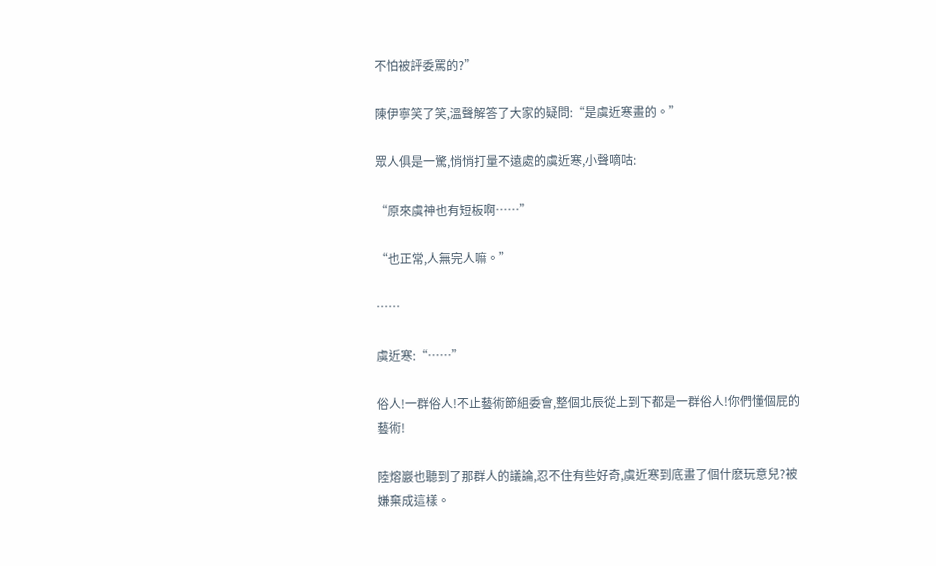不怕被評委罵的?”

陳伊寧笑了笑,溫聲解答了大家的疑問:“是虞近寒畫的。”

眾人俱是一驚,悄悄打量不遠處的虞近寒,小聲嘀咕:

“原來虞神也有短板啊……”

“也正常,人無完人嘛。”

……

虞近寒:“……”

俗人!一群俗人!不止藝術節組委會,整個北辰從上到下都是一群俗人!你們懂個屁的藝術!

陸熔巖也聽到了那群人的議論,忍不住有些好奇,虞近寒到底畫了個什麽玩意兒?被嫌棄成這樣。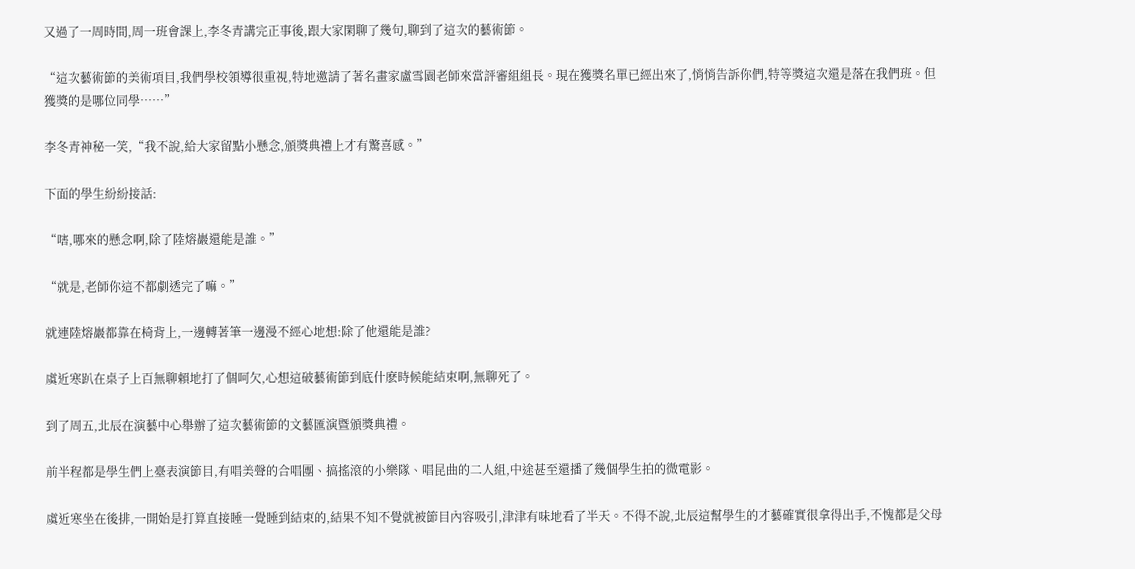又過了一周時間,周一班會課上,李冬青講完正事後,跟大家閑聊了幾句,聊到了這次的藝術節。

“這次藝術節的美術項目,我們學校領導很重視,特地邀請了著名畫家盧雪園老師來當評審組組長。現在獲獎名單已經出來了,悄悄告訴你們,特等獎這次還是落在我們班。但獲獎的是哪位同學……”

李冬青神秘一笑,“我不說,給大家留點小懸念,頒獎典禮上才有驚喜感。”

下面的學生紛紛接話:

“嗐,哪來的懸念啊,除了陸熔巖還能是誰。”

“就是,老師你這不都劇透完了嘛。”

就連陸熔巖都靠在椅背上,一邊轉著筆一邊漫不經心地想:除了他還能是誰?

虞近寒趴在桌子上百無聊賴地打了個呵欠,心想這破藝術節到底什麽時候能結束啊,無聊死了。

到了周五,北辰在演藝中心舉辦了這次藝術節的文藝匯演暨頒獎典禮。

前半程都是學生們上臺表演節目,有唱美聲的合唱團、搞搖滾的小樂隊、唱昆曲的二人組,中途甚至還播了幾個學生拍的微電影。

虞近寒坐在後排,一開始是打算直接睡一覺睡到結束的,結果不知不覺就被節目內容吸引,津津有味地看了半天。不得不說,北辰這幫學生的才藝確實很拿得出手,不愧都是父母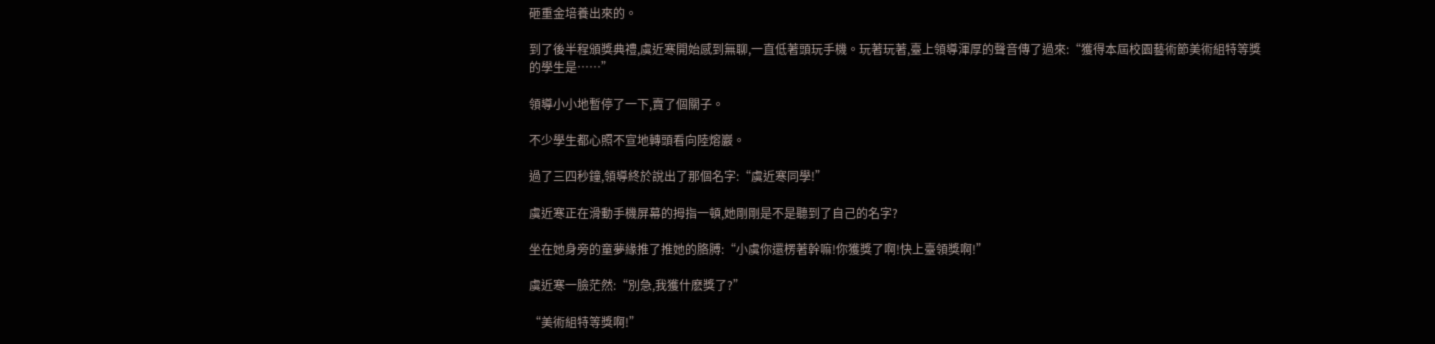砸重金培養出來的。

到了後半程頒獎典禮,虞近寒開始感到無聊,一直低著頭玩手機。玩著玩著,臺上領導渾厚的聲音傳了過來:“獲得本屆校園藝術節美術組特等獎的學生是……”

領導小小地暫停了一下,賣了個關子。

不少學生都心照不宣地轉頭看向陸熔巖。

過了三四秒鐘,領導終於說出了那個名字:“虞近寒同學!”

虞近寒正在滑動手機屏幕的拇指一頓,她剛剛是不是聽到了自己的名字?

坐在她身旁的童夢緣推了推她的胳膊:“小虞你還楞著幹嘛!你獲獎了啊!快上臺領獎啊!”

虞近寒一臉茫然:“別急,我獲什麽獎了?”

“美術組特等獎啊!”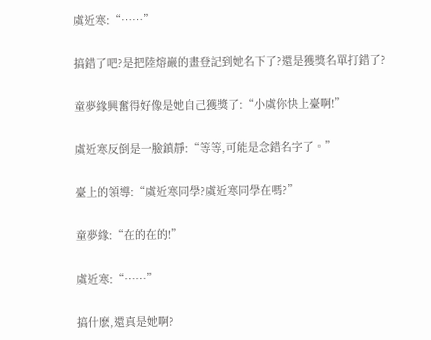虞近寒:“……”

搞錯了吧?是把陸熔巖的畫登記到她名下了?還是獲獎名單打錯了?

童夢緣興奮得好像是她自己獲獎了:“小虞你快上臺啊!”

虞近寒反倒是一臉鎮靜:“等等,可能是念錯名字了。”

臺上的領導:“虞近寒同學?虞近寒同學在嗎?”

童夢緣:“在的在的!”

虞近寒:“……”

搞什麽,還真是她啊?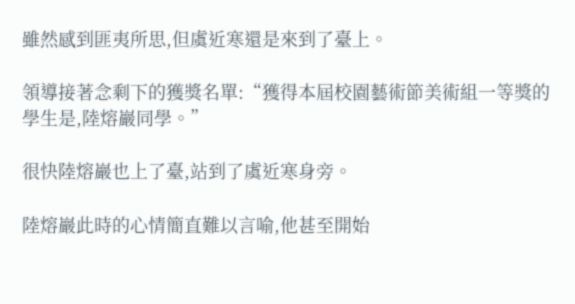雖然感到匪夷所思,但虞近寒還是來到了臺上。

領導接著念剩下的獲獎名單:“獲得本屆校園藝術節美術組一等獎的學生是,陸熔巖同學。”

很快陸熔巖也上了臺,站到了虞近寒身旁。

陸熔巖此時的心情簡直難以言喻,他甚至開始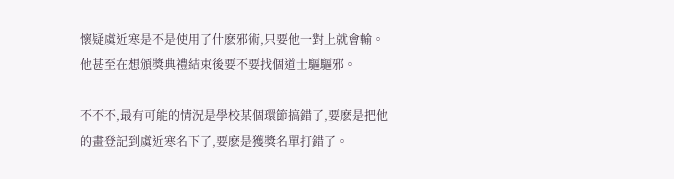懷疑虞近寒是不是使用了什麽邪術,只要他一對上就會輸。他甚至在想頒獎典禮結束後要不要找個道士驅驅邪。

不不不,最有可能的情況是學校某個環節搞錯了,要麽是把他的畫登記到虞近寒名下了,要麽是獲獎名單打錯了。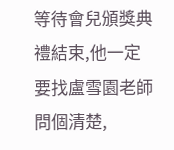等待會兒頒獎典禮結束,他一定要找盧雪園老師問個清楚,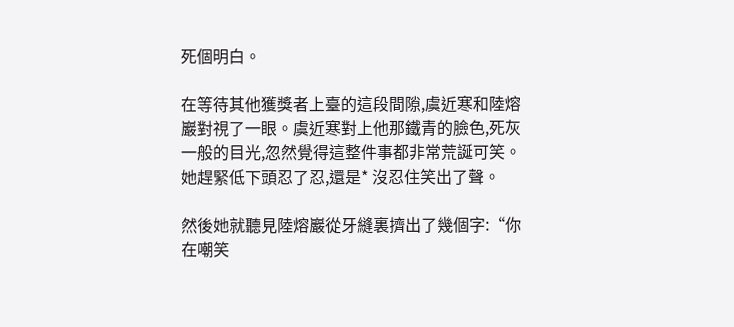死個明白。

在等待其他獲獎者上臺的這段間隙,虞近寒和陸熔巖對視了一眼。虞近寒對上他那鐵青的臉色,死灰一般的目光,忽然覺得這整件事都非常荒誕可笑。她趕緊低下頭忍了忍,還是* 沒忍住笑出了聲。

然後她就聽見陸熔巖從牙縫裏擠出了幾個字:“你在嘲笑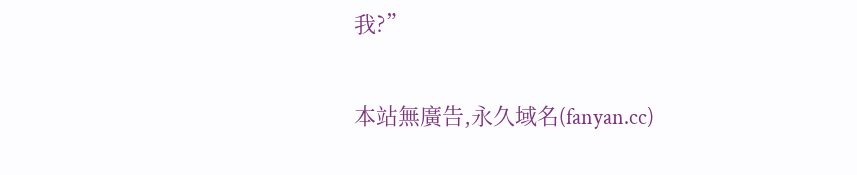我?”

本站無廣告,永久域名(fanyan.cc)